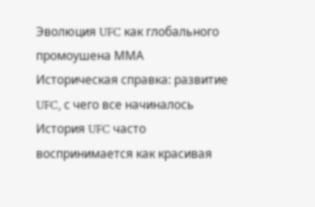Эволюция UFC как глобального промоушена ММА
Историческая справка: развитие UFC, с чего все начиналось
История UFC часто воспринимается как красивая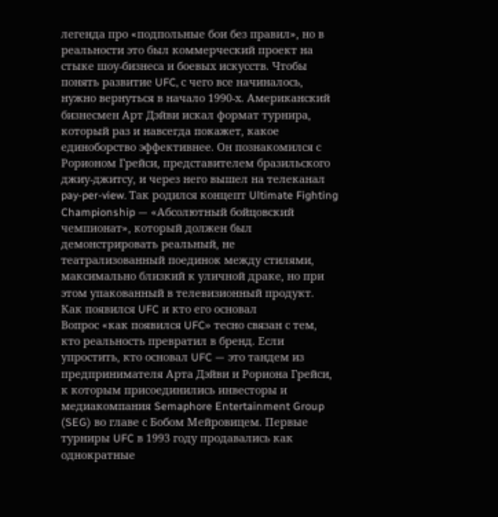легенда про «подпольные бои без правил», но в реальности это был коммерческий проект на стыке шоу-бизнеса и боевых искусств. Чтобы понять развитие UFC, с чего все начиналось, нужно вернуться в начало 1990‑х. Американский бизнесмен Арт Дэйви искал формат турнира, который раз и навсегда покажет, какое единоборство эффективнее. Он познакомился с Рорионом Грейси, представителем бразильского джиу-джитсу, и через него вышел на телеканал pay-per-view. Так родился концепт Ultimate Fighting Championship — «Абсолютный бойцовский чемпионат», который должен был демонстрировать реальный, не театрализованный поединок между стилями, максимально близкий к уличной драке, но при этом упакованный в телевизионный продукт.
Как появился UFC и кто его основал
Вопрос «как появился UFC» тесно связан с тем, кто реальность превратил в бренд. Если упростить, кто основал UFC — это тандем из предпринимателя Арта Дэйви и Рориона Грейси, к которым присоединились инвесторы и медиакомпания Semaphore Entertainment Group (SEG) во главе с Бобом Мейровицем. Первые турниры UFC в 1993 году продавались как однократные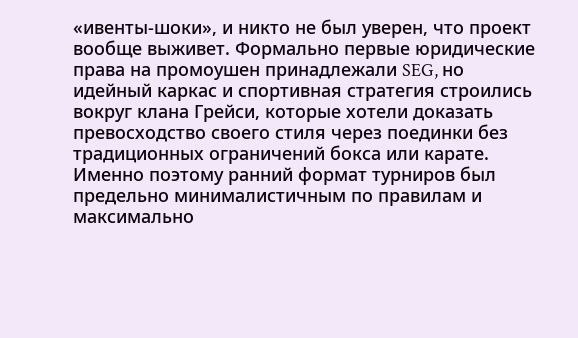«ивенты-шоки», и никто не был уверен, что проект вообще выживет. Формально первые юридические права на промоушен принадлежали SEG, но идейный каркас и спортивная стратегия строились вокруг клана Грейси, которые хотели доказать превосходство своего стиля через поединки без традиционных ограничений бокса или карате. Именно поэтому ранний формат турниров был предельно минималистичным по правилам и максимально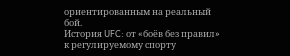ориентированным на реальный бой.
История UFC: от «боёв без правил» к регулируемому спорту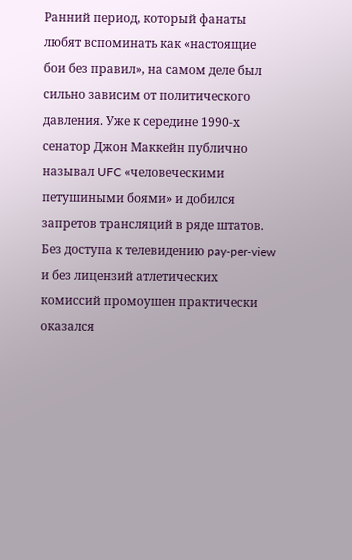Ранний период, который фанаты любят вспоминать как «настоящие бои без правил», на самом деле был сильно зависим от политического давления. Уже к середине 1990‑х сенатор Джон Маккейн публично называл UFC «человеческими петушиными боями» и добился запретов трансляций в ряде штатов. Без доступа к телевидению pay‑per‑view и без лицензий атлетических комиссий промоушен практически оказался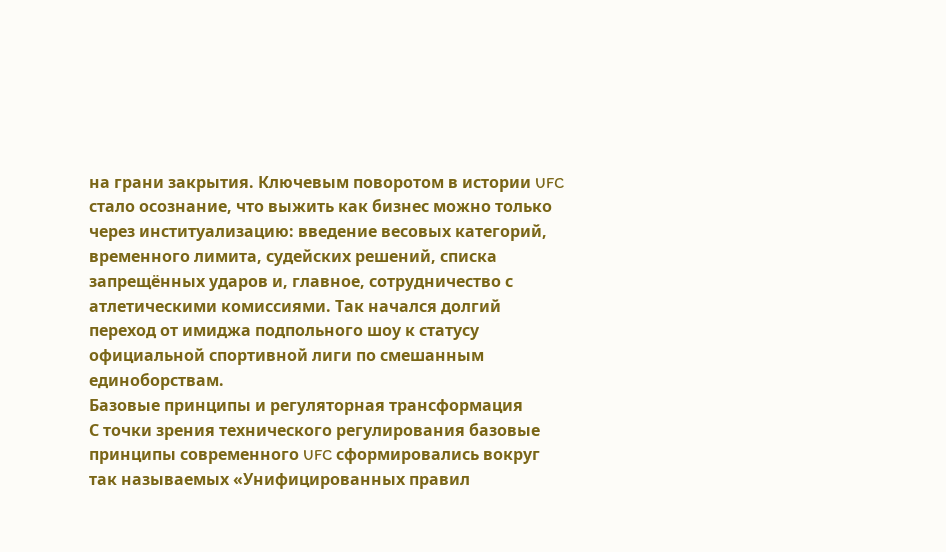на грани закрытия. Ключевым поворотом в истории UFC стало осознание, что выжить как бизнес можно только через институализацию: введение весовых категорий, временного лимита, судейских решений, списка запрещённых ударов и, главное, сотрудничество с атлетическими комиссиями. Так начался долгий переход от имиджа подпольного шоу к статусу официальной спортивной лиги по смешанным единоборствам.
Базовые принципы и регуляторная трансформация
С точки зрения технического регулирования базовые принципы современного UFC сформировались вокруг так называемых «Унифицированных правил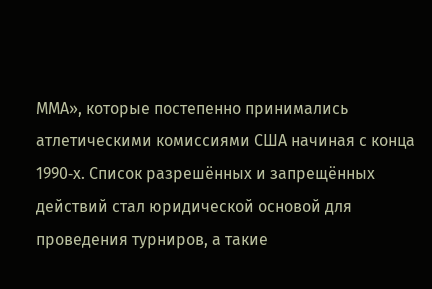ММА», которые постепенно принимались атлетическими комиссиями США начиная с конца 1990‑х. Список разрешённых и запрещённых действий стал юридической основой для проведения турниров, а такие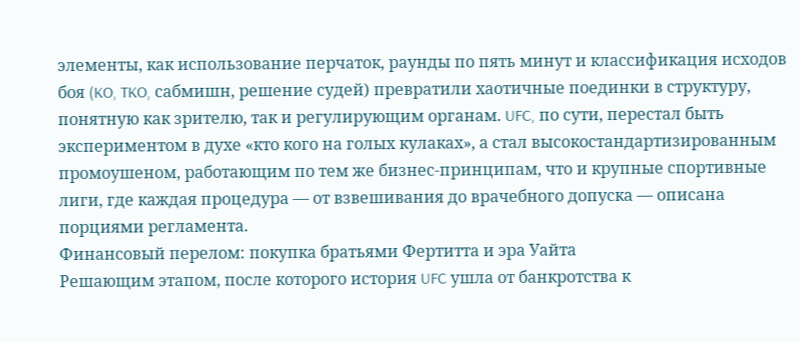элементы, как использование перчаток, раунды по пять минут и классификация исходов боя (KO, TKO, сабмишн, решение судей) превратили хаотичные поединки в структуру, понятную как зрителю, так и регулирующим органам. UFC, по сути, перестал быть экспериментом в духе «кто кого на голых кулаках», а стал высокостандартизированным промоушеном, работающим по тем же бизнес-принципам, что и крупные спортивные лиги, где каждая процедура — от взвешивания до врачебного допуска — описана порциями регламента.
Финансовый перелом: покупка братьями Фертитта и эра Уайта
Решающим этапом, после которого история UFC ушла от банкротства к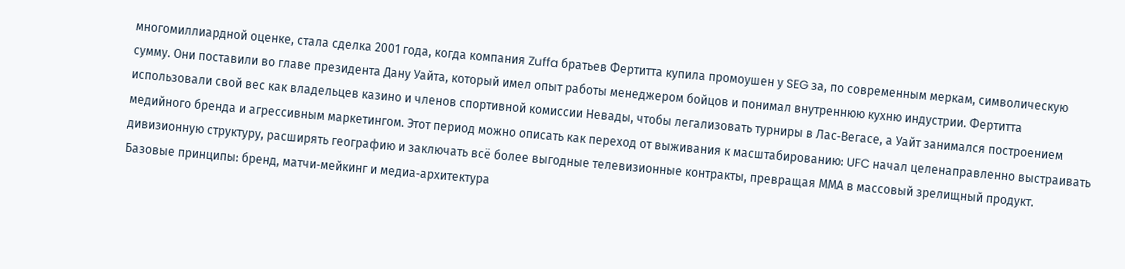многомиллиардной оценке, стала сделка 2001 года, когда компания Zuffa братьев Фертитта купила промоушен у SEG за, по современным меркам, символическую сумму. Они поставили во главе президента Дану Уайта, который имел опыт работы менеджером бойцов и понимал внутреннюю кухню индустрии. Фертитта использовали свой вес как владельцев казино и членов спортивной комиссии Невады, чтобы легализовать турниры в Лас‑Вегасе, а Уайт занимался построением медийного бренда и агрессивным маркетингом. Этот период можно описать как переход от выживания к масштабированию: UFC начал целенаправленно выстраивать дивизионную структуру, расширять географию и заключать всё более выгодные телевизионные контракты, превращая ММА в массовый зрелищный продукт.
Базовые принципы: бренд, матчи‑мейкинг и медиа‑архитектура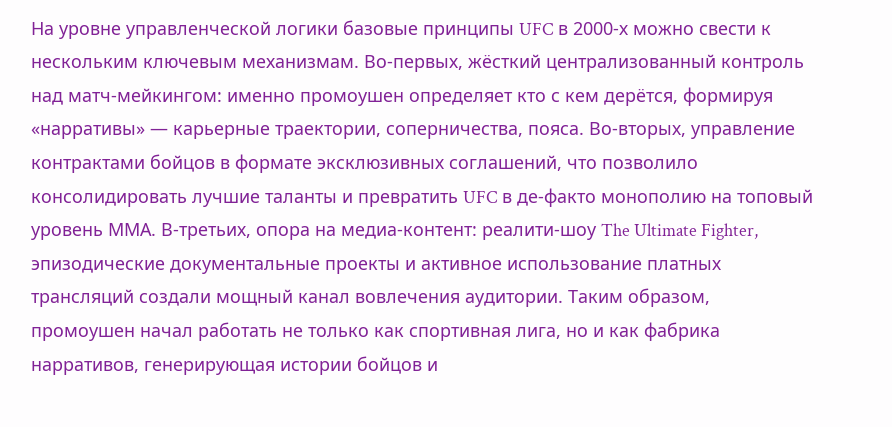На уровне управленческой логики базовые принципы UFC в 2000‑х можно свести к нескольким ключевым механизмам. Во‑первых, жёсткий централизованный контроль над матч‑мейкингом: именно промоушен определяет кто с кем дерётся, формируя «нарративы» — карьерные траектории, соперничества, пояса. Во‑вторых, управление контрактами бойцов в формате эксклюзивных соглашений, что позволило консолидировать лучшие таланты и превратить UFC в де‑факто монополию на топовый уровень ММА. В‑третьих, опора на медиа-контент: реалити-шоу The Ultimate Fighter, эпизодические документальные проекты и активное использование платных трансляций создали мощный канал вовлечения аудитории. Таким образом, промоушен начал работать не только как спортивная лига, но и как фабрика нарративов, генерирующая истории бойцов и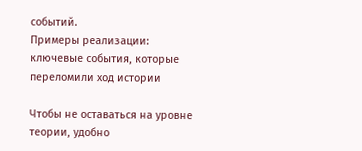событий.
Примеры реализации: ключевые события, которые переломили ход истории

Чтобы не оставаться на уровне теории, удобно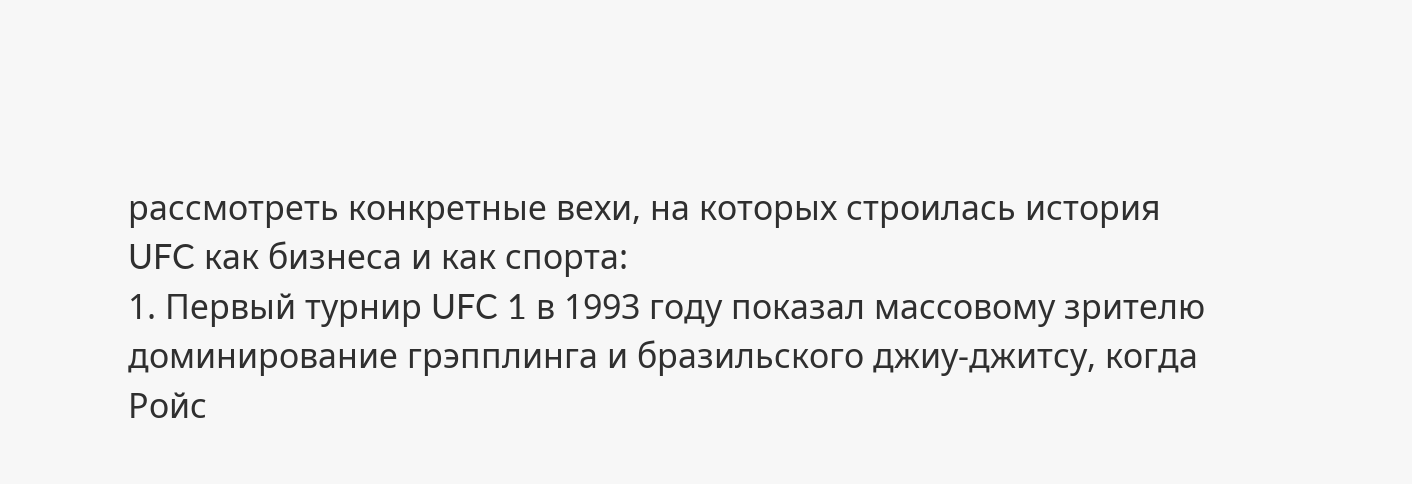рассмотреть конкретные вехи, на которых строилась история UFC как бизнеса и как спорта:
1. Первый турнир UFC 1 в 1993 году показал массовому зрителю доминирование грэпплинга и бразильского джиу‑джитсу, когда Ройс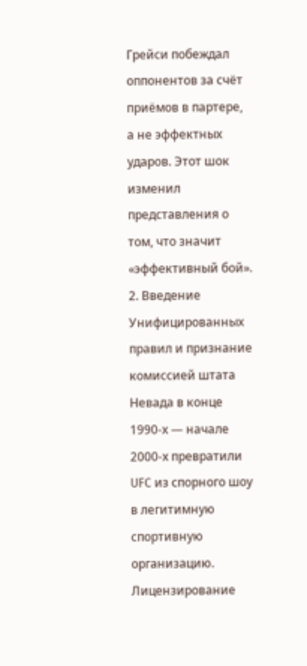Грейси побеждал оппонентов за счёт приёмов в партере, а не эффектных ударов. Этот шок изменил представления о том, что значит «эффективный бой».
2. Введение Унифицированных правил и признание комиссией штата Невада в конце 1990‑х — начале 2000‑х превратили UFC из спорного шоу в легитимную спортивную организацию. Лицензирование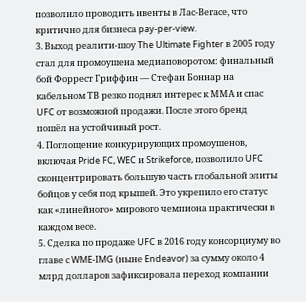позволило проводить ивенты в Лас‑Вегасе, что критично для бизнеса pay‑per‑view.
3. Выход реалити-шоу The Ultimate Fighter в 2005 году стал для промоушена медиаповоротом: финальный бой Форрест Гриффин — Стефан Боннар на кабельном ТВ резко поднял интерес к ММА и спас UFC от возможной продажи. После этого бренд пошёл на устойчивый рост.
4. Поглощение конкурирующих промоушенов, включая Pride FC, WEC и Strikeforce, позволило UFC сконцентрировать большую часть глобальной элиты бойцов у себя под крышей. Это укрепило его статус как «линейного» мирового чемпиона практически в каждом весе.
5. Сделка по продаже UFC в 2016 году консорциуму во главе с WME‑IMG (ныне Endeavor) за сумму около 4 млрд долларов зафиксировала переход компании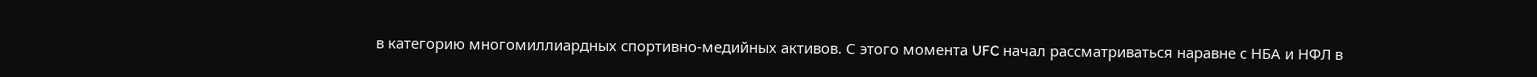в категорию многомиллиардных спортивно‑медийных активов. С этого момента UFC начал рассматриваться наравне с НБА и НФЛ в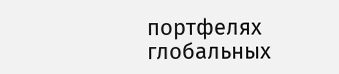портфелях глобальных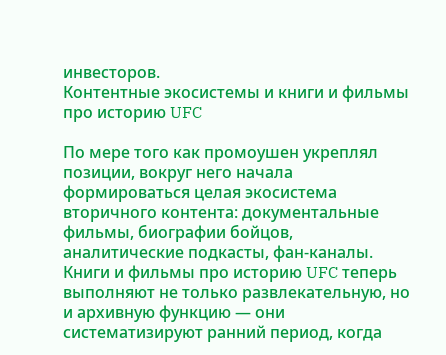инвесторов.
Контентные экосистемы и книги и фильмы про историю UFC

По мере того как промоушен укреплял позиции, вокруг него начала формироваться целая экосистема вторичного контента: документальные фильмы, биографии бойцов, аналитические подкасты, фан‑каналы. Книги и фильмы про историю UFC теперь выполняют не только развлекательную, но и архивную функцию — они систематизируют ранний период, когда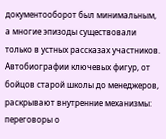документооборот был минимальным, а многие эпизоды существовали только в устных рассказах участников. Автобиографии ключевых фигур, от бойцов старой школы до менеджеров, раскрывают внутренние механизмы: переговоры о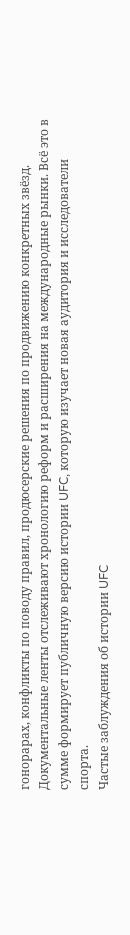гонорарах, конфликты по поводу правил, продюсерские решения по продвижению конкретных звёзд. Документальные ленты отслеживают хронологию реформ и расширения на международные рынки. Всё это в сумме формирует публичную версию истории UFC, которую изучает новая аудитория и исследователи спорта.
Частые заблуждения об истории UFC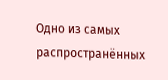Одно из самых распространённых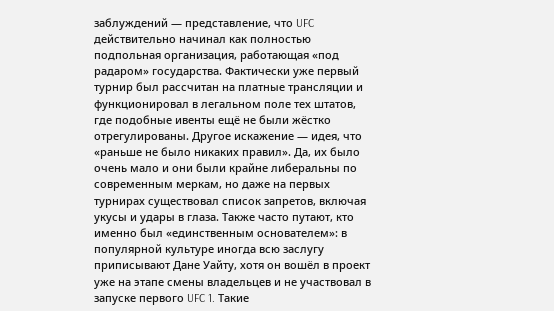заблуждений — представление, что UFC действительно начинал как полностью подпольная организация, работающая «под радаром» государства. Фактически уже первый турнир был рассчитан на платные трансляции и функционировал в легальном поле тех штатов, где подобные ивенты ещё не были жёстко отрегулированы. Другое искажение — идея, что «раньше не было никаких правил». Да, их было очень мало и они были крайне либеральны по современным меркам, но даже на первых турнирах существовал список запретов, включая укусы и удары в глаза. Также часто путают, кто именно был «единственным основателем»: в популярной культуре иногда всю заслугу приписывают Дане Уайту, хотя он вошёл в проект уже на этапе смены владельцев и не участвовал в запуске первого UFC 1. Такие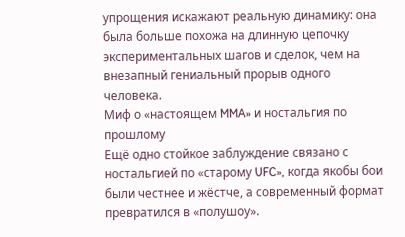упрощения искажают реальную динамику: она была больше похожа на длинную цепочку экспериментальных шагов и сделок, чем на внезапный гениальный прорыв одного человека.
Миф о «настоящем MMA» и ностальгия по прошлому
Ещё одно стойкое заблуждение связано с ностальгией по «старому UFC», когда якобы бои были честнее и жёстче, а современный формат превратился в «полушоу».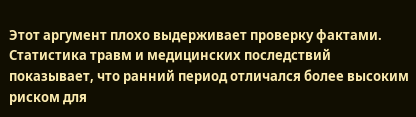Этот аргумент плохо выдерживает проверку фактами. Статистика травм и медицинских последствий показывает, что ранний период отличался более высоким риском для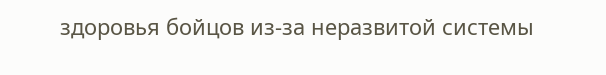здоровья бойцов из‑за неразвитой системы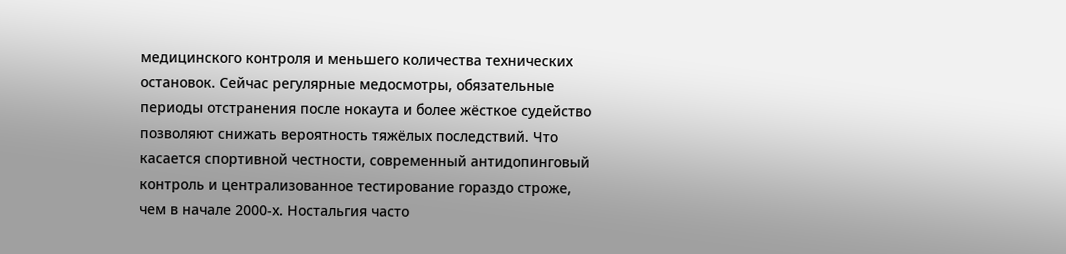медицинского контроля и меньшего количества технических остановок. Сейчас регулярные медосмотры, обязательные периоды отстранения после нокаута и более жёсткое судейство позволяют снижать вероятность тяжёлых последствий. Что касается спортивной честности, современный антидопинговый контроль и централизованное тестирование гораздо строже, чем в начале 2000‑х. Ностальгия часто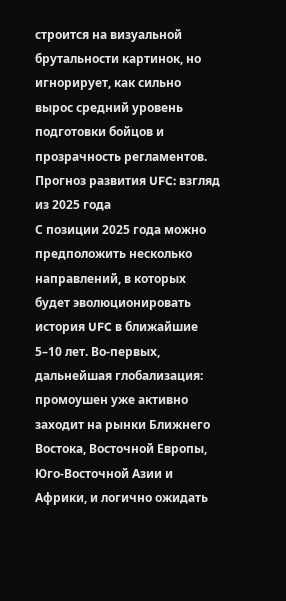строится на визуальной брутальности картинок, но игнорирует, как сильно вырос средний уровень подготовки бойцов и прозрачность регламентов.
Прогноз развития UFC: взгляд из 2025 года
С позиции 2025 года можно предположить несколько направлений, в которых будет эволюционировать история UFC в ближайшие 5–10 лет. Во‑первых, дальнейшая глобализация: промоушен уже активно заходит на рынки Ближнего Востока, Восточной Европы, Юго‑Восточной Азии и Африки, и логично ожидать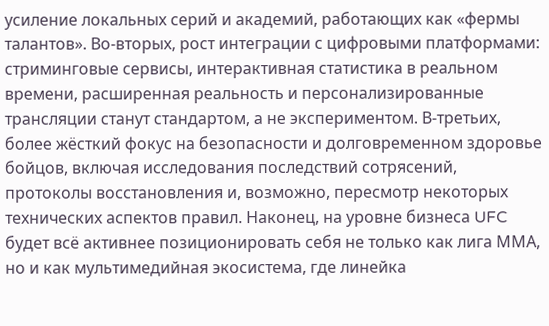усиление локальных серий и академий, работающих как «фермы талантов». Во‑вторых, рост интеграции с цифровыми платформами: стриминговые сервисы, интерактивная статистика в реальном времени, расширенная реальность и персонализированные трансляции станут стандартом, а не экспериментом. В‑третьих, более жёсткий фокус на безопасности и долговременном здоровье бойцов, включая исследования последствий сотрясений, протоколы восстановления и, возможно, пересмотр некоторых технических аспектов правил. Наконец, на уровне бизнеса UFC будет всё активнее позиционировать себя не только как лига ММА, но и как мультимедийная экосистема, где линейка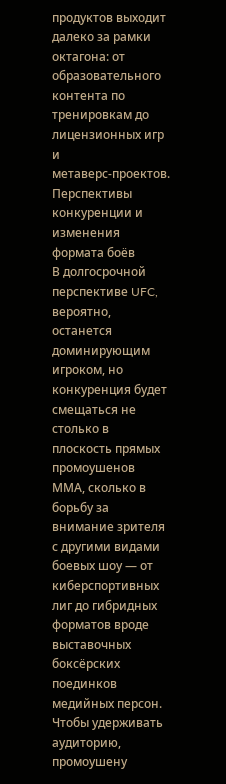продуктов выходит далеко за рамки октагона: от образовательного контента по тренировкам до лицензионных игр и метаверс‑проектов.
Перспективы конкуренции и изменения формата боёв
В долгосрочной перспективе UFC, вероятно, останется доминирующим игроком, но конкуренция будет смещаться не столько в плоскость прямых промоушенов ММА, сколько в борьбу за внимание зрителя с другими видами боевых шоу — от киберспортивных лиг до гибридных форматов вроде выставочных боксёрских поединков медийных персон. Чтобы удерживать аудиторию, промоушену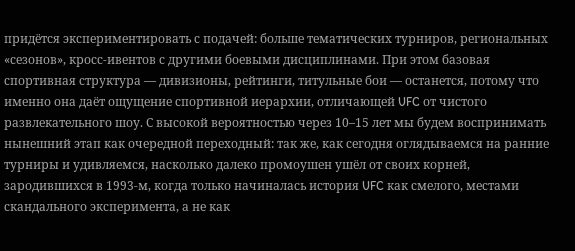придётся экспериментировать с подачей: больше тематических турниров, региональных «сезонов», кросс‑ивентов с другими боевыми дисциплинами. При этом базовая спортивная структура — дивизионы, рейтинги, титульные бои — останется, потому что именно она даёт ощущение спортивной иерархии, отличающей UFC от чистого развлекательного шоу. С высокой вероятностью через 10–15 лет мы будем воспринимать нынешний этап как очередной переходный: так же, как сегодня оглядываемся на ранние турниры и удивляемся, насколько далеко промоушен ушёл от своих корней, зародившихся в 1993‑м, когда только начиналась история UFC как смелого, местами скандального эксперимента, а не как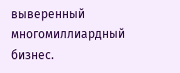выверенный многомиллиардный бизнес.